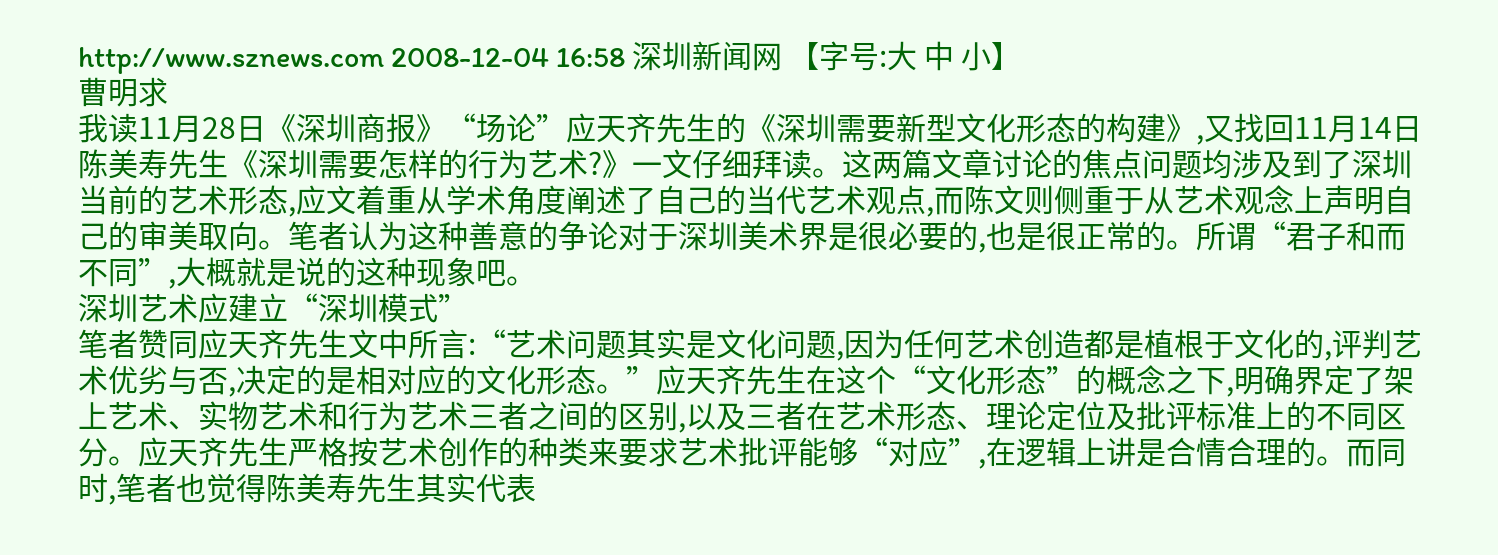http://www.sznews.com 2008-12-04 16:58 深圳新闻网 【字号:大 中 小】
曹明求
我读11月28日《深圳商报》“场论”应天齐先生的《深圳需要新型文化形态的构建》,又找回11月14日陈美寿先生《深圳需要怎样的行为艺术?》一文仔细拜读。这两篇文章讨论的焦点问题均涉及到了深圳当前的艺术形态,应文着重从学术角度阐述了自己的当代艺术观点,而陈文则侧重于从艺术观念上声明自己的审美取向。笔者认为这种善意的争论对于深圳美术界是很必要的,也是很正常的。所谓“君子和而不同”,大概就是说的这种现象吧。
深圳艺术应建立“深圳模式”
笔者赞同应天齐先生文中所言:“艺术问题其实是文化问题,因为任何艺术创造都是植根于文化的,评判艺术优劣与否,决定的是相对应的文化形态。”应天齐先生在这个“文化形态”的概念之下,明确界定了架上艺术、实物艺术和行为艺术三者之间的区别,以及三者在艺术形态、理论定位及批评标准上的不同区分。应天齐先生严格按艺术创作的种类来要求艺术批评能够“对应”,在逻辑上讲是合情合理的。而同时,笔者也觉得陈美寿先生其实代表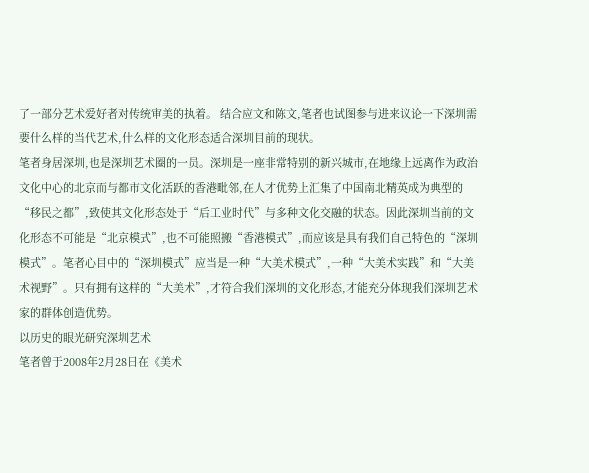了一部分艺术爱好者对传统审美的执着。 结合应文和陈文,笔者也试图参与进来议论一下深圳需要什么样的当代艺术,什么样的文化形态适合深圳目前的现状。
笔者身居深圳,也是深圳艺术圈的一员。深圳是一座非常特别的新兴城市,在地缘上远离作为政治文化中心的北京而与都市文化活跃的香港毗邻,在人才优势上汇集了中国南北精英成为典型的“移民之都”,致使其文化形态处于“后工业时代”与多种文化交融的状态。因此深圳当前的文化形态不可能是“北京模式”,也不可能照搬“香港模式”,而应该是具有我们自己特色的“深圳模式”。笔者心目中的“深圳模式”应当是一种“大美术模式”,一种“大美术实践”和“大美术视野”。只有拥有这样的“大美术”,才符合我们深圳的文化形态,才能充分体现我们深圳艺术家的群体创造优势。
以历史的眼光研究深圳艺术
笔者曾于2008年2月28日在《美术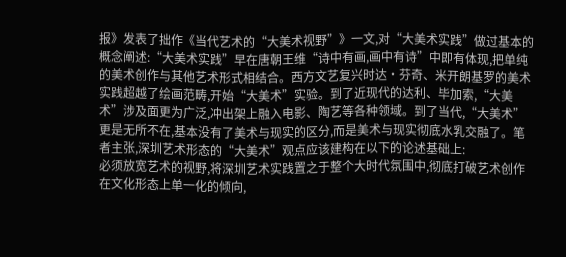报》发表了拙作《当代艺术的“大美术视野”》一文,对“大美术实践”做过基本的概念阐述:“大美术实践”早在唐朝王维“诗中有画,画中有诗”中即有体现,把单纯的美术创作与其他艺术形式相结合。西方文艺复兴时达·芬奇、米开朗基罗的美术实践超越了绘画范畴,开始“大美术”实验。到了近现代的达利、毕加索,“大美术”涉及面更为广泛,冲出架上融入电影、陶艺等各种领域。到了当代,“大美术”更是无所不在,基本没有了美术与现实的区分,而是美术与现实彻底水乳交融了。笔者主张,深圳艺术形态的“大美术”观点应该建构在以下的论述基础上:
必须放宽艺术的视野,将深圳艺术实践置之于整个大时代氛围中,彻底打破艺术创作在文化形态上单一化的倾向,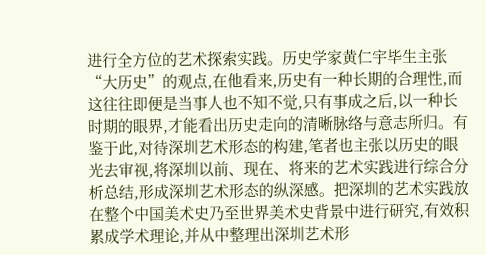进行全方位的艺术探索实践。历史学家黄仁宇毕生主张“大历史”的观点,在他看来,历史有一种长期的合理性,而这往往即便是当事人也不知不觉,只有事成之后,以一种长时期的眼界,才能看出历史走向的清晰脉络与意志所归。有鉴于此,对待深圳艺术形态的构建,笔者也主张以历史的眼光去审视,将深圳以前、现在、将来的艺术实践进行综合分析总结,形成深圳艺术形态的纵深感。把深圳的艺术实践放在整个中国美术史乃至世界美术史背景中进行研究,有效积累成学术理论,并从中整理出深圳艺术形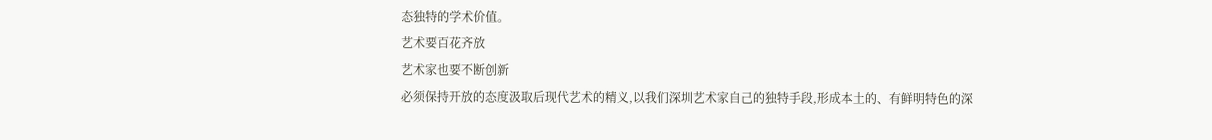态独特的学术价值。
艺术要百花齐放
艺术家也要不断创新
必须保持开放的态度汲取后现代艺术的精义,以我们深圳艺术家自己的独特手段,形成本土的、有鲜明特色的深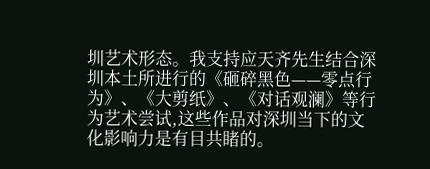圳艺术形态。我支持应天齐先生结合深圳本土所进行的《砸碎黑色——零点行为》、《大剪纸》、《对话观澜》等行为艺术尝试,这些作品对深圳当下的文化影响力是有目共睹的。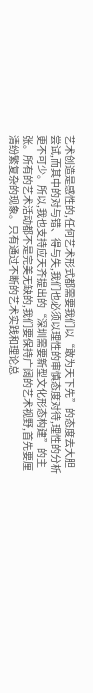艺术创造是感性的,任何艺术形式都需要我们以“敢为天下先”的态度去大胆尝试,而其中的对与错、得与失,我们也必须以理性的审慎态度对待,理性的分析更不可少。所以,我也支持应天齐提出的“深圳需要新型文化形态构建”的主张。所有的艺术活动都不是完美无缺的,我们要保持广阔的艺术视野,首先要厘清纷繁复杂的现象。只有通过不断的艺术实践和理论总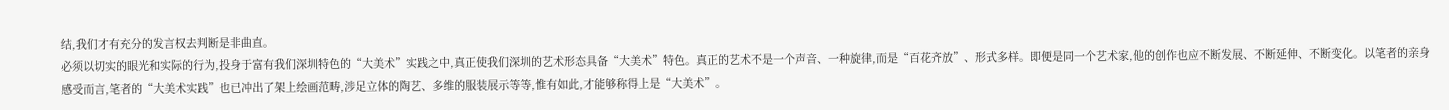结,我们才有充分的发言权去判断是非曲直。
必须以切实的眼光和实际的行为,投身于富有我们深圳特色的“大美术”实践之中,真正使我们深圳的艺术形态具备“大美术”特色。真正的艺术不是一个声音、一种旋律,而是“百花齐放”、形式多样。即便是同一个艺术家,他的创作也应不断发展、不断延伸、不断变化。以笔者的亲身感受而言,笔者的“大美术实践”也已冲出了架上绘画范畴,涉足立体的陶艺、多维的服装展示等等,惟有如此,才能够称得上是“大美术”。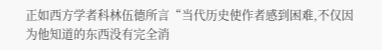正如西方学者科林伍德所言“当代历史使作者感到困难,不仅因为他知道的东西没有完全消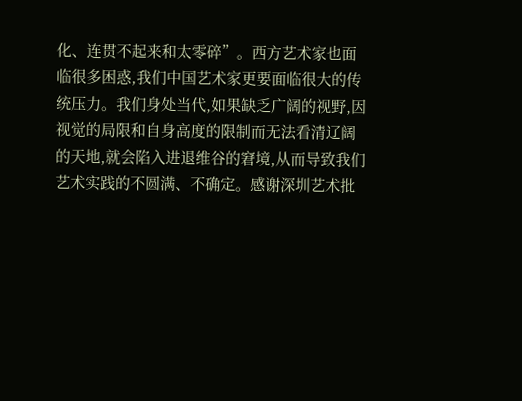化、连贯不起来和太零碎”。西方艺术家也面临很多困惑,我们中国艺术家更要面临很大的传统压力。我们身处当代,如果缺乏广阔的视野,因视觉的局限和自身高度的限制而无法看清辽阔的天地,就会陷入进退维谷的窘境,从而导致我们艺术实践的不圆满、不确定。感谢深圳艺术批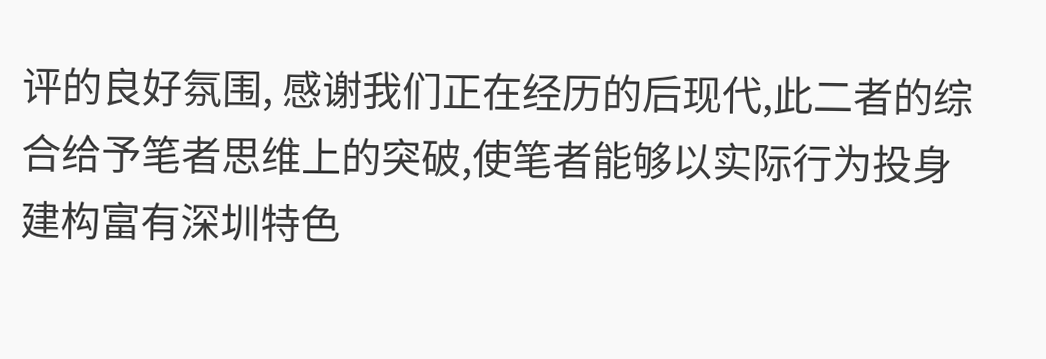评的良好氛围, 感谢我们正在经历的后现代,此二者的综合给予笔者思维上的突破,使笔者能够以实际行为投身建构富有深圳特色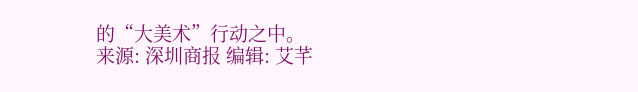的“大美术”行动之中。
来源: 深圳商报 编辑: 艾芊